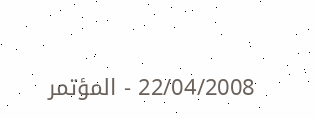22/04/2008 - المؤتمر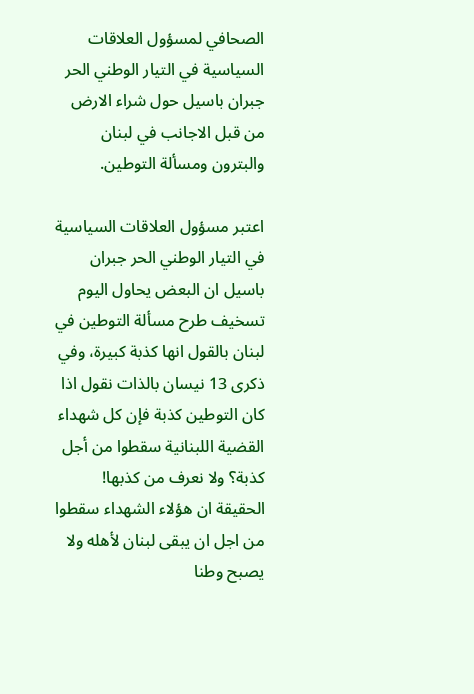الصحافي لمسؤول العلاقات السياسية في التيار الوطني الحر جبران باسيل حول شراء الارض من قبل الاجانب في لبنان والبترون ومسألة التوطين.

اعتبر مسؤول العلاقات السياسية في التيار الوطني الحر جبران باسيل ان البعض يحاول اليوم تسخيف طرح مسألة التوطين في لبنان بالقول انها كذبة كبيرة، وفي ذكرى 13 نيسان بالذات نقول اذا كان التوطين كذبة فإن كل شهداء القضية اللبنانية سقطوا من أجل كذبة؟ ولا نعرف من كذبها! الحقيقة ان هؤلاء الشهداء سقطوا من اجل ان يبقى لبنان لأهله ولا يصبح وطنا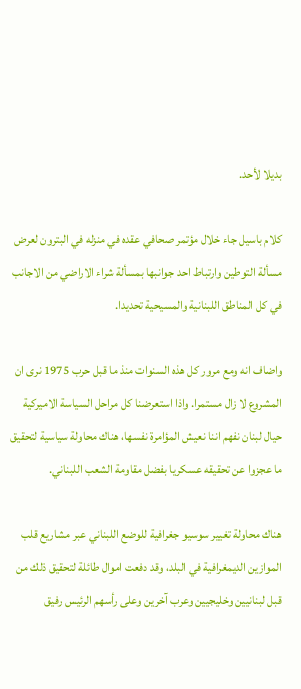بديلا لأحد.

كلام باسيل جاء خلال مؤتمر صحافي عقده في منزله في البترون لعرض مسألة التوطين وارتباط احد جوانبها بمسألة شراء الاراضي من الاجانب في كل المناطق اللبنانية والمسيحية تحديدا.

واضاف انه ومع مرور كل هذه السنوات منذ ما قبل حرب 1975 نرى ان المشروع لا زال مستمرا. واذا استعرضنا كل مراحل السياسة الاميركية حيال لبنان نفهم اننا نعيش المؤامرة نفسها، هناك محاولة سياسية لتحقيق ما عجزوا عن تحقيقه عسكريا بفضل مقاومة الشعب اللبناني.

هناك محاولة تغيير سوسيو جغرافية للوضع اللبناني عبر مشاريع قلب الموازين الديمغرافية في البلد، وقد دفعت اموال طائلة لتحقيق ذلك من قبل لبنانيين وخليجيين وعرب آخرين وعلى رأسهم الرئيس رفيق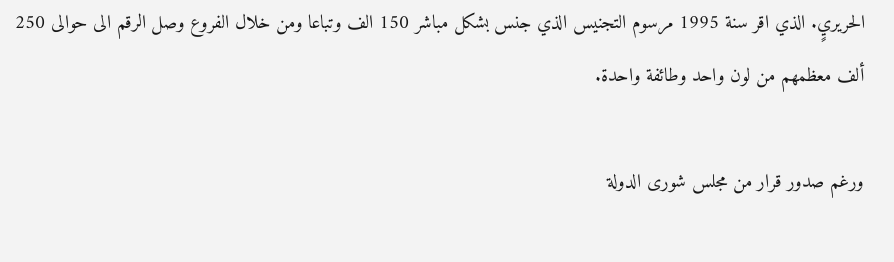الحريريٍ. الذي اقر سنة 1995 مرسوم التجنيس الذي جنس بشكل مباشر 150 الف وتباعا ومن خلال الفروع وصل الرقم الى حوالى 250 ألف معظمهم من لون واحد وطائفة واحدة.

ورغم صدور قرار من مجلس شورى الدولة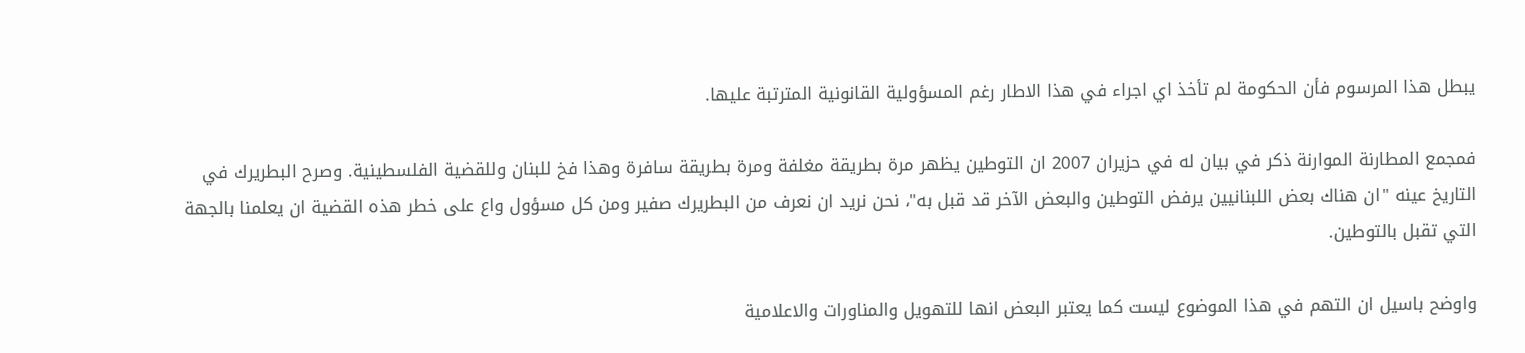يبطل هذا المرسوم فأن الحكومة لم تأخذ اي اجراء في هذا الاطار رغم المسؤولية القانونية المترتبة عليها.

فمجمع المطارنة الموارنة ذكر في بيان له في حزيران 2007 ان التوطين يظهر مرة بطريقة مغلفة ومرة بطريقة سافرة وهذا فخ للبنان وللقضية الفلسطينية. وصرح البطريرك في التاريخ عينه "ان هناك بعض اللبنانيين يرفض التوطين والبعض الآخر قد قبل به"، نحن نريد ان نعرف من البطريرك صفير ومن كل مسؤول واع على خطر هذه القضية ان يعلمنا بالجهة التي تقبل بالتوطين.

واوضح باسيل ان التهم في هذا الموضوع ليست كما يعتبر البعض انها للتهويل والمناورات والاعلامية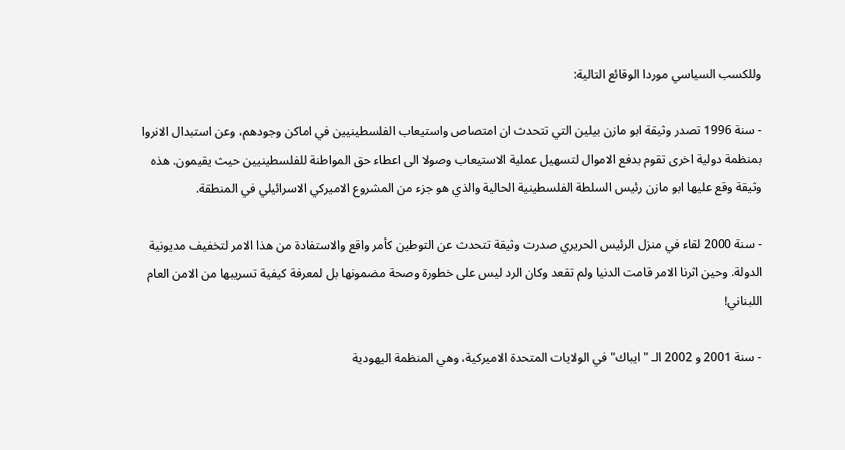وللكسب السياسي موردا الوقائع التالية:

- سنة 1996 تصدر وثيقة ابو مازن بيلين التي تتحدث ان امتصاص واستيعاب الفلسطينيين في اماكن وجودهم، وعن استبدال الانروا بمنظمة دولية اخرى تقوم بدفع الاموال لتسهيل عملية الاستيعاب وصولا الى اعطاء حق المواطنة للفلسطينيين حيث يقيمون. هذه وثيقة وقع عليها ابو مازن رئيس السلطة الفلسطينية الحالية والذي هو جزء من المشروع الاميركي الاسرائيلي في المنطقة.

- سنة 2000 لقاء في منزل الرئيس الحريري صدرت وثيقة تتحدث عن التوطين كأمر واقع والاستفادة من هذا الامر لتخفيف مديونية الدولة. وحين اثرنا الامر قامت الدنيا ولم تقعد وكان الرد ليس على خطورة وصحة مضمونها بل لمعرفة كيفية تسريبها من الامن العام اللبناني!

- سنة 2001 و 2002 الـ "ايباك" في الولايات المتحدة الاميركية، وهي المنظمة اليهودية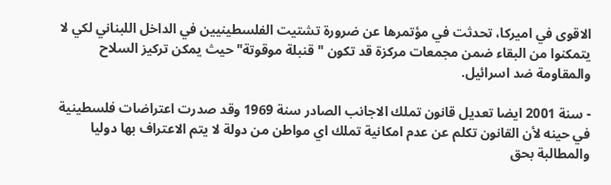الاقوى في اميركا، تحدثت في مؤتمرها عن ضرورة تشتيت الفلسطينيين في الداخل اللبناني لكي لا يتمكنوا من البقاء ضمن مجمعات مركزة قد تكون "قنبلة موقوتة" حيث يمكن تركيز السلاح والمقاومة ضد اسرائيل.

- سنة 2001 ايضا تعديل قانون تملك الاجانب الصادر سنة 1969 وقد صدرت اعتراضات فلسطينية في حينه لأن القانون تكلم عن عدم امكانية تملك اي مواطن من دولة لا يتم الاعتراف بها دوليا والمطالبة بحق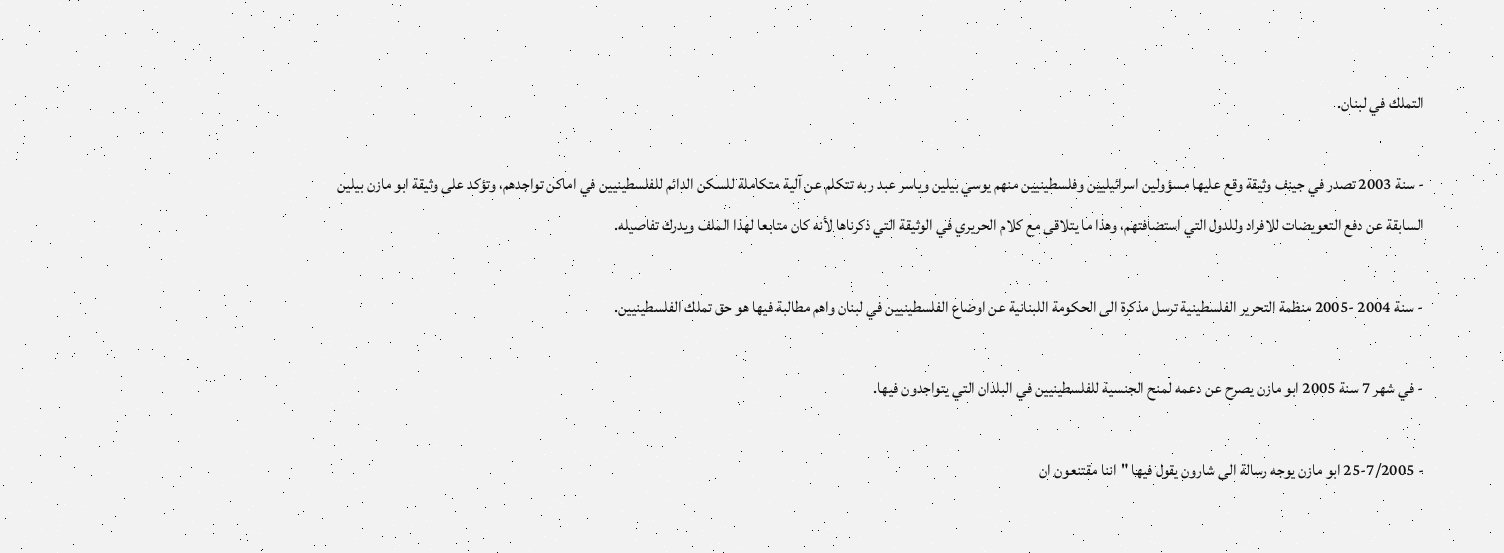التملك في لبنان.

- سنة 2003 تصدر في جينف وثيقة وقع عليها مسؤولين اسرائيليين وفلسطينيين منهم يوسي بيلين وياسر عبد ربه تتكلم عن آلية متكاملة للسكن الدائم للفلسطينيين في اماكن تواجدهم، وتؤكد على وثيقة ابو مازن بيلين السابقة عن دفع التعويضات للافراد وللدول التي استضافتهم، وهذا ما يتلاقى مع كلام الحريري في الوثيقة التي ذكرناها لأنه كان متابعا لهذا الملف ويدرك تفاصيله.

- سنة 2004 -2005 منظمة التحرير الفلسطينية ترسل مذكرة الى الحكومة اللبنانية عن اوضاع الفلسطينيين في لبنان واهم مطالبة فيها هو حق تملك الفلسطينيين.

- في شهر 7 سنة 2005 ابو مازن يصرح عن دعمه لمنح الجنسية للفلسطينيين في البلدان التي يتواجدون فيها.

- 25-7/2005 ابو مازن يوجه رسالة الى شارون يقول فيها "اننا مقتنعون ان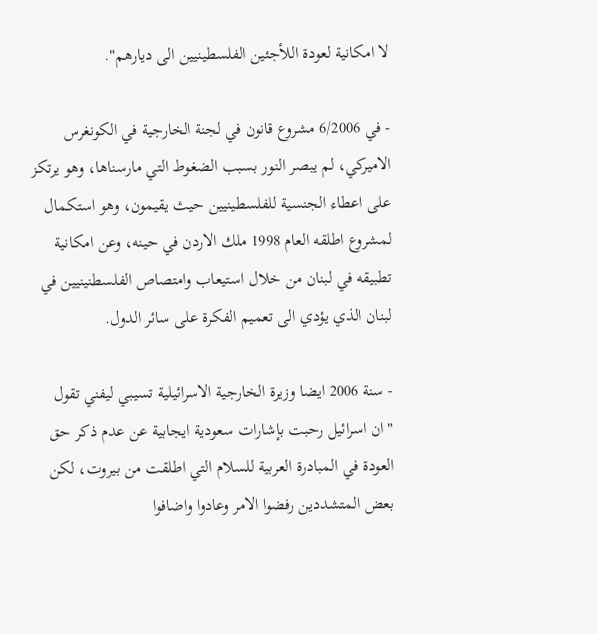لا امكانية لعودة اللأجئين الفلسطينيين الى ديارهم".

- في 6/2006 مشروع قانون في لجنة الخارجية في الكونغرس الاميركي، لم يبصر النور بسبب الضغوط التي مارسناها، وهو يرتكز على اعطاء الجنسية للفلسطينيين حيث يقيمون، وهو استكمال لمشروع اطلقه العام 1998 ملك الاردن في حينه، وعن امكانية تطبيقه في لبنان من خلال استيعاب وامتصاص الفلسطنينيين في لبنان الذي يؤدي الى تعميم الفكرة على سائر الدول.

- سنة 2006 ايضا وزيرة الخارجية الاسرائيلية تسيبي ليفني تقول "ان اسرائيل رحبت بإشارات سعودية ايجابية عن عدم ذكر حق العودة في المبادرة العربية للسلام التي اطلقت من بيروت، لكن بعض المتشددين رفضوا الامر وعادوا واضافوا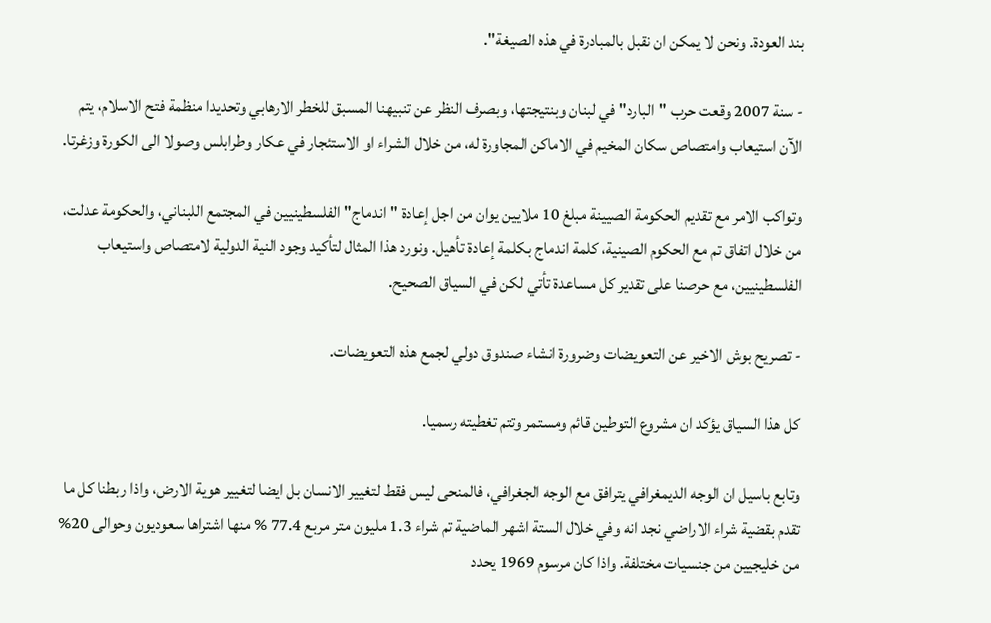بند العودة. ونحن لا يمكن ان نقبل بالمبادرة في هذه الصيغة".

- سنة 2007 وقعت حرب "البارد" في لبنان وبنتيجتها، وبصرف النظر عن تنبيهنا المسبق للخطر الارهابي وتحديدا منظمة فتح الاسلام، يتم الآن استيعاب وامتصاص سكان المخيم في الاماكن المجاورة له، من خلال الشراء او الاستئجار في عكار وطرابلس وصولا الى الكورة وزغرتا.

وتواكب الامر مع تقديم الحكومة الصيينة مبلغ 10 ملايين يوان من اجل إعادة "اندماج" الفلسطينيين في المجتمع اللبناني، والحكومة عدلت، من خلال اتفاق تم مع الحكوم الصينية، كلمة اندماج بكلمة إعادة تأهيل. ونورد هذا المثال لتأكيد وجود النية الدولية لامتصاص واستيعاب الفلسطينيين، مع حرصنا على تقدير كل مساعدة تأتي لكن في السياق الصحيح.

- تصريح بوش الاخير عن التعويضات وضرورة انشاء صندوق دولي لجمع هذه التعويضات.

كل هذا السياق يؤكد ان مشروع التوطين قائم ومستمر وتتم تغطيته رسميا.

وتابع باسيل ان الوجه الديمغرافي يترافق مع الوجه الجغرافي، فالمنحى ليس فقط لتغيير الانسان بل ايضا لتغيير هوية الارض، واذا ربطنا كل ما تقدم بقضية شراء الاراضي نجد انه وفي خلال الستة اشهر الماضية تم شراء 1.3 مليون متر مربع 77.4 % منها اشتراها سعوديون وحوالى 20% من خليجيين من جنسيات مختلفة. واذا كان مرسوم 1969 يحدد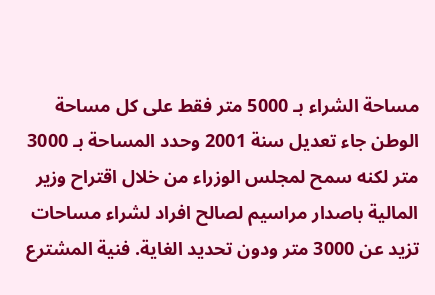مساحة الشراء بـ 5000 متر فقط على كل مساحة الوطن جاء تعديل سنة 2001 وحدد المساحة بـ 3000 متر لكنه سمح لمجلس الوزراء من خلال اقتراح وزير المالية باصدار مراسيم لصالح افراد لشراء مساحات تزيد عن 3000 متر ودون تحديد الغاية. فنية المشترع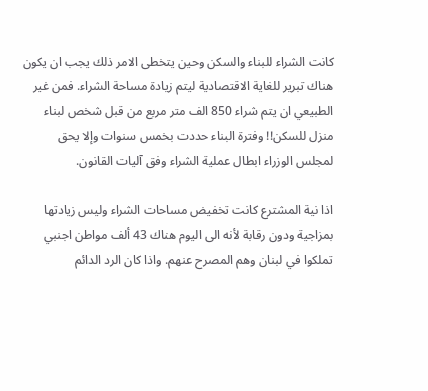كانت الشراء للبناء والسكن وحين يتخطى الامر ذلك يجب ان يكون هناك تبرير للغاية الاقتصادية ليتم زيادة مساحة الشراء. فمن غير الطبيعي ان يتم شراء 850 الف متر مربع من قبل شخص لبناء منزل للسكن!! وفترة البناء حددت بخمس سنوات وإلا يحق لمجلس الوزراء ابطال عملية الشراء وفق آليات القانون.

اذا نية المشترع كانت تخفيض مساحات الشراء وليس زيادتها بمزاجية ودون رقابة لأنه الى اليوم هناك 43 ألف مواطن اجنبي تملكوا في لبنان وهم المصرح عنهم. واذا كان الرد الدائم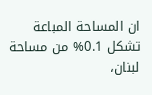ان المساحة المباعة تشكل 0.1% من مساحة لبنان،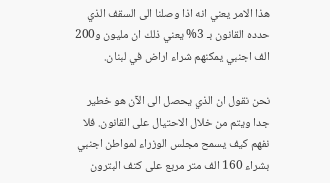هذا الامر يعني انه اذا وصلنا الى السقف الذي حدده القانون بـ 3% يعني ذلك ان مليون و200 الف اجنبي يمكنهم شراء اراض في لبنان.

نحن نقول ان الذي يحصل الى الآن هو خطير جدا ويتم من خلال الاحتيال على القانون. فلا نفهم كيف يسمح مجلس الوزراء لمواطن اجنبي بشراء 160 الف متر مربع على كتف البترون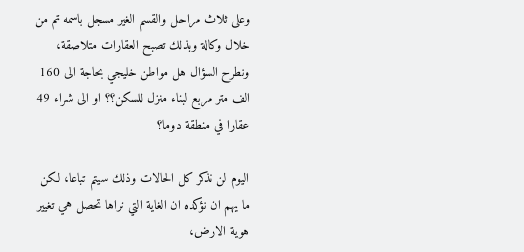وعلى ثلاث مراحل والقسم الغير مسجل باسمه تم من خلال وكالة وبذلك تصبح العقارات متلاصقة، ونطرح السؤال هل مواطن خليجي بحاجة الى 160 الف متر مربع لبناء منزل للسكن؟؟ او الى شراء 49 عقارا في منطقة دوما؟

اليوم لن نذكر كل الحالات وذلك سيتم تباعا، لكن ما يهم ان نؤكده ان الغاية التي نراها تحصل هي تغيير هوية الارض،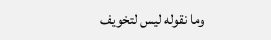وما نقوله ليس لتخويف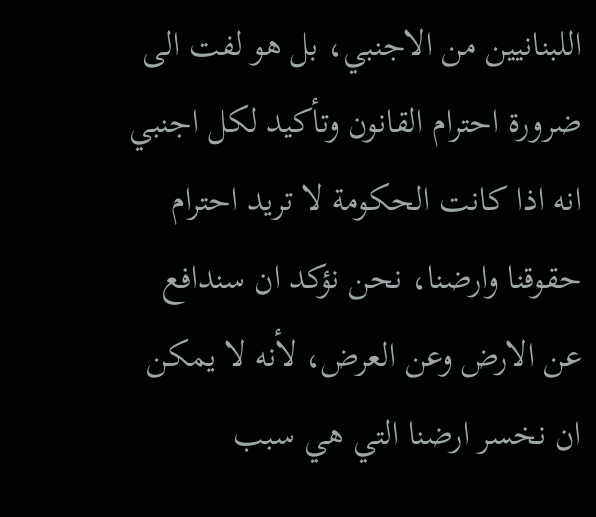اللبنانيين من الاجنبي، بل هو لفت الى ضرورة احترام القانون وتأكيد لكل اجنبي انه اذا كانت الحكومة لا تريد احترام حقوقنا وارضنا، نحن نؤكد ان سندافع عن الارض وعن العرض، لأنه لا يمكن ان نخسر ارضنا التي هي سبب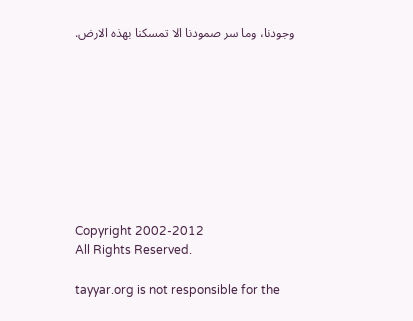وجودنا، وما سر صمودنا الا تمسكنا بهذه الارض.









Copyright 2002-2012
All Rights Reserved.

tayyar.org is not responsible for the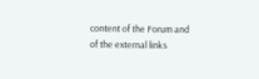content of the Forum and of the external links